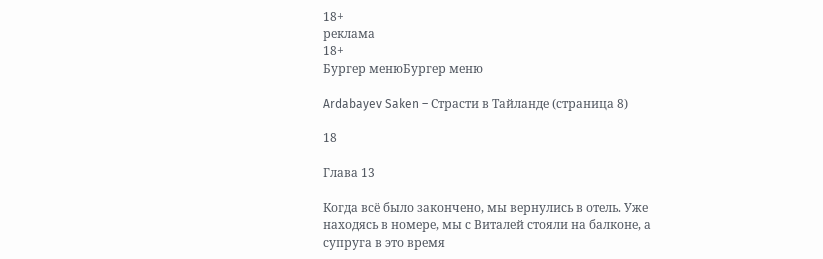18+
реклама
18+
Бургер менюБургер меню

Ardabayev Saken – Страсти в Тайланде (страница 8)

18

Глава 13

Когда всё было закончено, мы вернулись в отель. Уже находясь в номере, мы с Виталей стояли на балконе, а супруга в это время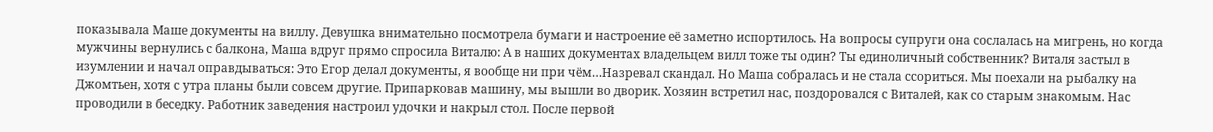показывала Маше документы на виллу. Девушка внимательно посмотрела бумаги и настроение её заметно испортилось. На вопросы супруги она сослалась на мигрень, но когда мужчины вернулись с балкона, Маша вдруг прямо спросила Виталю: А в наших документах владельцем вилл тоже ты один? Ты единоличный собственник? Виталя застыл в изумлении и начал оправдываться: Это Егор делал документы, я вообще ни при чём…Назревал скандал. Но Маша собралась и не стала ссориться. Мы поехали на рыбалку на Джомтьен, хотя с утра планы были совсем другие. Припарковав машину, мы вышли во дворик. Хозяин встретил нас, поздоровался с Виталей, как со старым знакомым. Нас проводили в беседку. Работник заведения настроил удочки и накрыл стол. После первой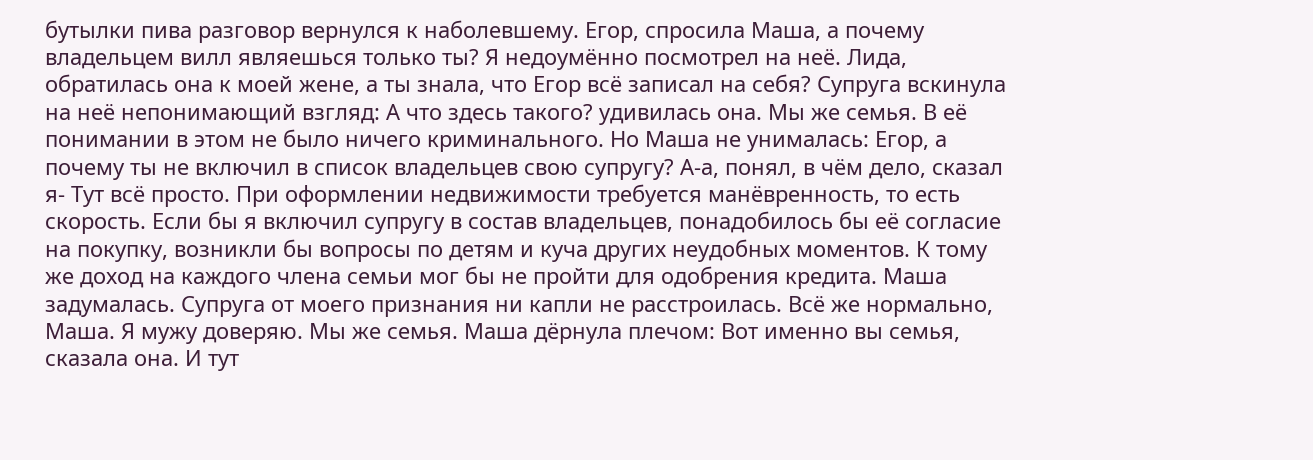бутылки пива разговор вернулся к наболевшему. Егор, спросила Маша, а почему владельцем вилл являешься только ты? Я недоумённо посмотрел на неё. Лида, обратилась она к моей жене, а ты знала, что Егор всё записал на себя? Супруга вскинула на неё непонимающий взгляд: А что здесь такого? удивилась она. Мы же семья. В её понимании в этом не было ничего криминального. Но Маша не унималась: Егор, а почему ты не включил в список владельцев свою супругу? А-а, понял, в чём дело, сказал я- Тут всё просто. При оформлении недвижимости требуется манёвренность, то есть скорость. Если бы я включил супругу в состав владельцев, понадобилось бы её согласие на покупку, возникли бы вопросы по детям и куча других неудобных моментов. К тому же доход на каждого члена семьи мог бы не пройти для одобрения кредита. Маша задумалась. Супруга от моего признания ни капли не расстроилась. Всё же нормально, Маша. Я мужу доверяю. Мы же семья. Маша дёрнула плечом: Вот именно вы семья, сказала она. И тут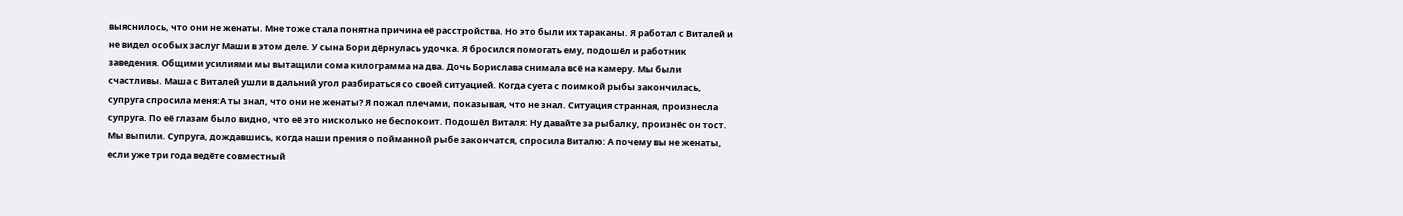выяснилось, что они не женаты. Мне тоже стала понятна причина её расстройства. Но это были их тараканы. Я работал с Виталей и не видел особых заслуг Маши в этом деле. У сына Бори дёрнулась удочка. Я бросился помогать ему, подошёл и работник заведения. Общими усилиями мы вытащили сома килограмма на два. Дочь Борислава снимала всё на камеру. Мы были счастливы. Маша с Виталей ушли в дальний угол разбираться со своей ситуацией. Когда суета с поимкой рыбы закончилась, супруга спросила меня:А ты знал, что они не женаты? Я пожал плечами, показывая, что не знал. Ситуация странная, произнесла супруга. По её глазам было видно, что её это нисколько не беспокоит. Подошёл Виталя: Ну давайте за рыбалку, произнёс он тост. Мы выпили. Супруга, дождавшись, когда наши прения о пойманной рыбе закончатся, спросила Виталю: А почему вы не женаты, если уже три года ведёте совместный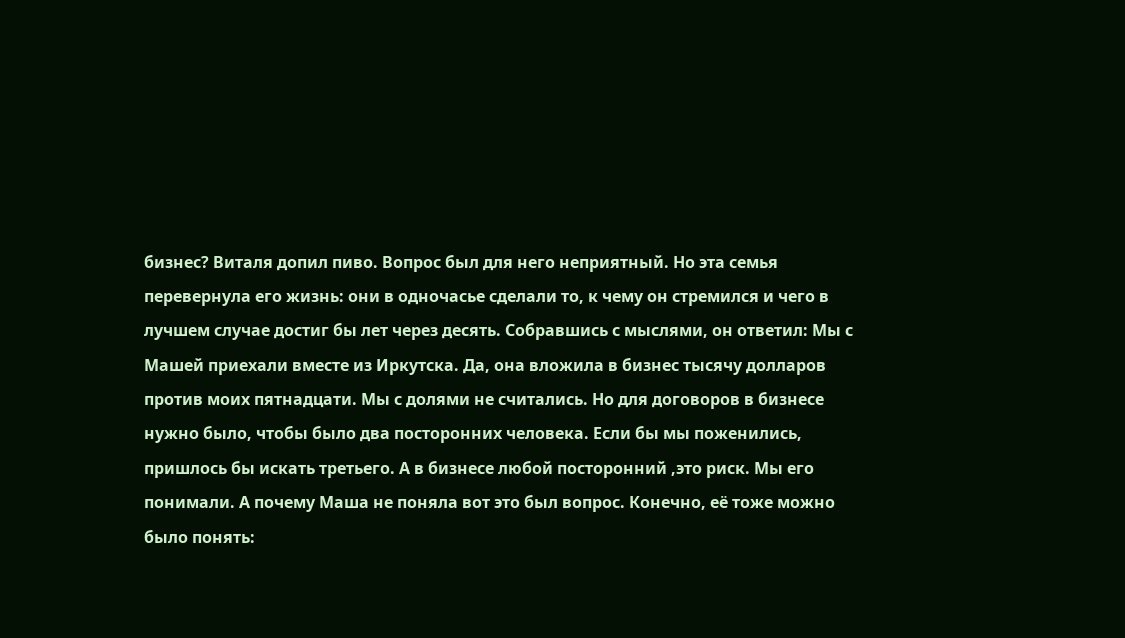бизнес? Виталя допил пиво. Вопрос был для него неприятный. Но эта семья перевернула его жизнь: они в одночасье сделали то, к чему он стремился и чего в лучшем случае достиг бы лет через десять. Собравшись с мыслями, он ответил: Мы с Машей приехали вместе из Иркутска. Да, она вложила в бизнес тысячу долларов против моих пятнадцати. Мы с долями не считались. Но для договоров в бизнесе нужно было, чтобы было два посторонних человека. Если бы мы поженились, пришлось бы искать третьего. А в бизнесе любой посторонний ,это риск. Мы его понимали. А почему Маша не поняла вот это был вопрос. Конечно, её тоже можно было понять: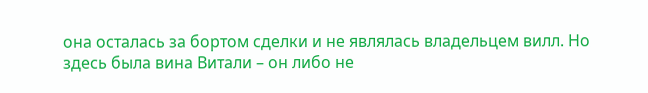она осталась за бортом сделки и не являлась владельцем вилл. Но здесь была вина Витали – он либо не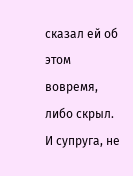сказал ей об этом вовремя, либо скрыл. И супруга, не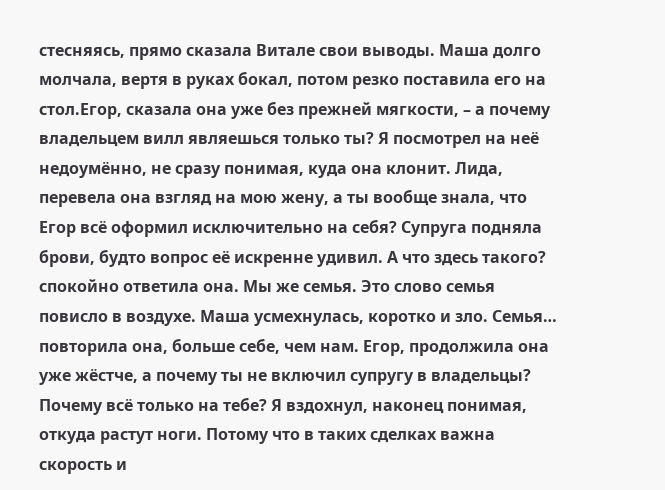стесняясь, прямо сказала Витале свои выводы. Маша долго молчала, вертя в руках бокал, потом резко поставила его на стол.Егор, сказала она уже без прежней мягкости, – а почему владельцем вилл являешься только ты? Я посмотрел на неё недоумённо, не сразу понимая, куда она клонит. Лида, перевела она взгляд на мою жену, а ты вообще знала, что Егор всё оформил исключительно на себя? Супруга подняла брови, будто вопрос её искренне удивил. А что здесь такого? спокойно ответила она. Мы же семья. Это слово семья повисло в воздухе. Маша усмехнулась, коротко и зло. Семья… повторила она, больше себе, чем нам. Егор, продолжила она уже жёстче, а почему ты не включил супругу в владельцы? Почему всё только на тебе? Я вздохнул, наконец понимая, откуда растут ноги. Потому что в таких сделках важна скорость и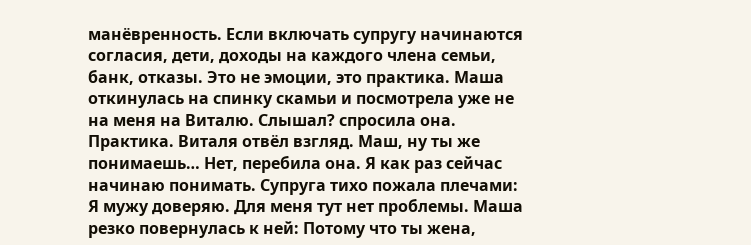манёвренность. Если включать супругу начинаются согласия, дети, доходы на каждого члена семьи, банк, отказы. Это не эмоции, это практика. Маша откинулась на спинку скамьи и посмотрела уже не на меня на Виталю. Слышал? спросила она. Практика. Виталя отвёл взгляд. Маш, ну ты же понимаешь… Нет, перебила она. Я как раз сейчас начинаю понимать. Супруга тихо пожала плечами: Я мужу доверяю. Для меня тут нет проблемы. Маша резко повернулась к ней: Потому что ты жена,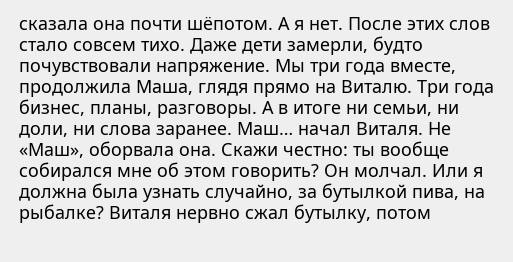сказала она почти шёпотом. А я нет. После этих слов стало совсем тихо. Даже дети замерли, будто почувствовали напряжение. Мы три года вместе, продолжила Маша, глядя прямо на Виталю. Три года бизнес, планы, разговоры. А в итоге ни семьи, ни доли, ни слова заранее. Маш… начал Виталя. Не «Маш», оборвала она. Скажи честно: ты вообще собирался мне об этом говорить? Он молчал. Или я должна была узнать случайно, за бутылкой пива, на рыбалке? Виталя нервно сжал бутылку, потом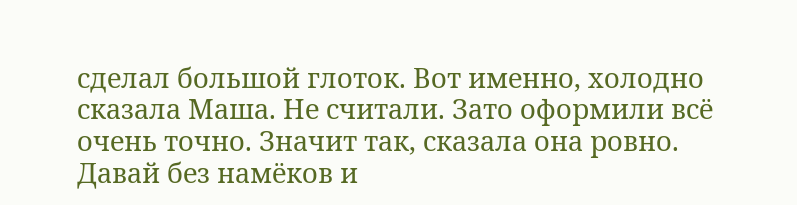сделал большой глоток. Вот именно, холодно сказала Маша. Не считали. Зато оформили всё очень точно. Значит так, сказала она ровно. Давай без намёков и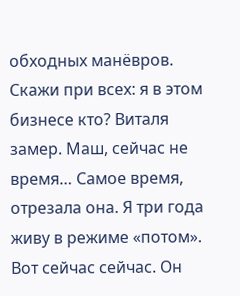обходных манёвров. Скажи при всех: я в этом бизнесе кто? Виталя замер. Маш, сейчас не время… Самое время, отрезала она. Я три года живу в режиме «потом». Вот сейчас сейчас. Он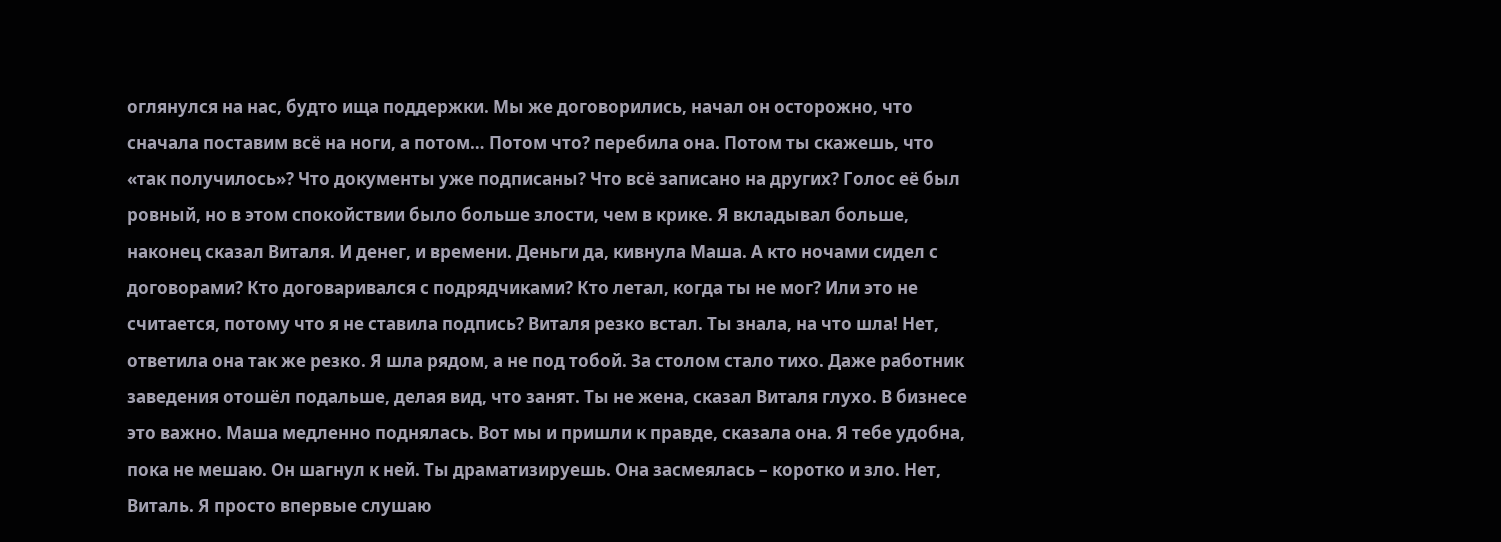оглянулся на нас, будто ища поддержки. Мы же договорились, начал он осторожно, что сначала поставим всё на ноги, а потом… Потом что? перебила она. Потом ты скажешь, что «так получилось»? Что документы уже подписаны? Что всё записано на других? Голос её был ровный, но в этом спокойствии было больше злости, чем в крике. Я вкладывал больше, наконец сказал Виталя. И денег, и времени. Деньги да, кивнула Маша. А кто ночами сидел с договорами? Кто договаривался с подрядчиками? Кто летал, когда ты не мог? Или это не считается, потому что я не ставила подпись? Виталя резко встал. Ты знала, на что шла! Нет, ответила она так же резко. Я шла рядом, а не под тобой. За столом стало тихо. Даже работник заведения отошёл подальше, делая вид, что занят. Ты не жена, сказал Виталя глухо. В бизнесе это важно. Маша медленно поднялась. Вот мы и пришли к правде, сказала она. Я тебе удобна, пока не мешаю. Он шагнул к ней. Ты драматизируешь. Она засмеялась – коротко и зло. Нет, Виталь. Я просто впервые слушаю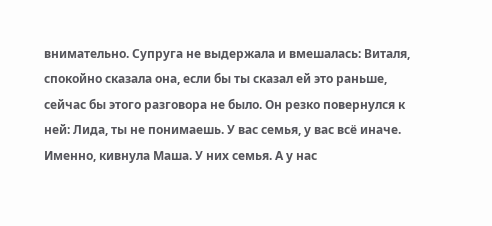внимательно. Супруга не выдержала и вмешалась: Виталя, спокойно сказала она, если бы ты сказал ей это раньше, сейчас бы этого разговора не было. Он резко повернулся к ней: Лида, ты не понимаешь. У вас семья, у вас всё иначе. Именно, кивнула Маша. У них семья. А у нас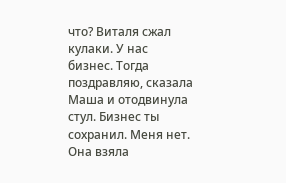что? Виталя сжал кулаки. У нас бизнес. Тогда поздравляю, сказала Маша и отодвинула стул. Бизнес ты сохранил. Меня нет. Она взяла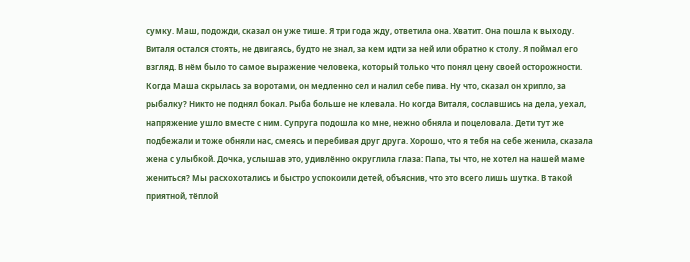сумку. Маш, подожди, сказал он уже тише. Я три года жду, ответила она. Хватит. Она пошла к выходу. Виталя остался стоять, не двигаясь, будто не знал, за кем идти за ней или обратно к столу. Я поймал его взгляд. В нём было то самое выражение человека, который только что понял цену своей осторожности. Когда Маша скрылась за воротами, он медленно сел и налил себе пива. Ну что, сказал он хрипло, за рыбалку? Никто не поднял бокал. Рыба больше не клевала. Но когда Виталя, сославшись на дела, уехал, напряжение ушло вместе с ним. Супруга подошла ко мне, нежно обняла и поцеловала. Дети тут же подбежали и тоже обняли нас, смеясь и перебивая друг друга. Хорошо, что я тебя на себе женила, сказала жена с улыбкой. Дочка, услышав это, удивлённо округлила глаза: Папа, ты что, не хотел на нашей маме жениться? Мы расхохотались и быстро успокоили детей, объяснив, что это всего лишь шутка. В такой приятной, тёплой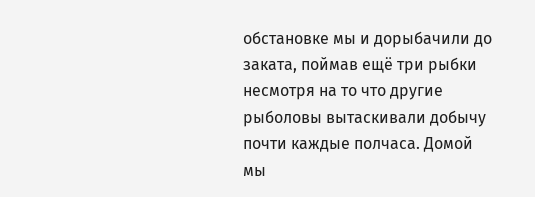обстановке мы и дорыбачили до заката, поймав ещё три рыбки несмотря на то что другие рыболовы вытаскивали добычу почти каждые полчаса. Домой мы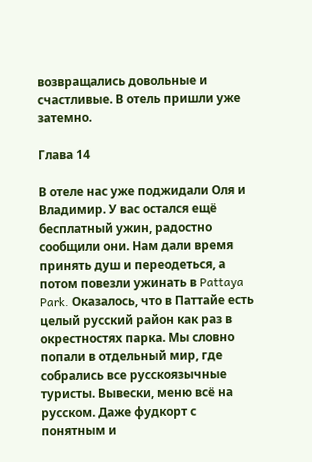возвращались довольные и счастливые. В отель пришли уже затемно.

Глава 14

В отеле нас уже поджидали Оля и Владимир. У вас остался ещё бесплатный ужин, радостно сообщили они. Нам дали время принять душ и переодеться, а потом повезли ужинать в Pattaya Park. Оказалось, что в Паттайе есть целый русский район как раз в окрестностях парка. Мы словно попали в отдельный мир, где собрались все русскоязычные туристы. Вывески, меню всё на русском. Даже фудкорт с понятным и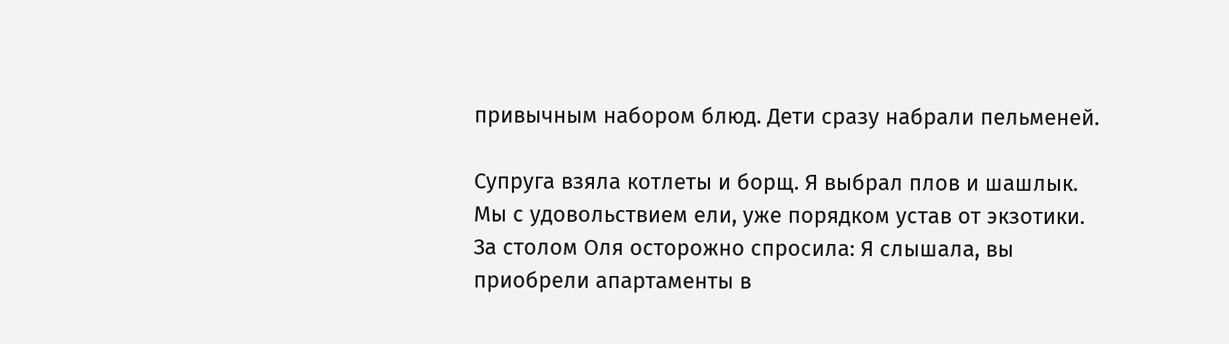привычным набором блюд. Дети сразу набрали пельменей.

Супруга взяла котлеты и борщ. Я выбрал плов и шашлык. Мы с удовольствием ели, уже порядком устав от экзотики. За столом Оля осторожно спросила: Я слышала, вы приобрели апартаменты в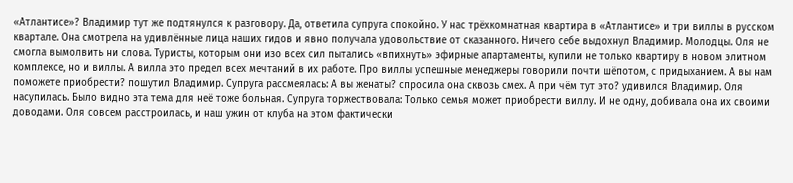«Атлантисе»? Владимир тут же подтянулся к разговору. Да, ответила супруга спокойно. У нас трёхкомнатная квартира в «Атлантисе» и три виллы в русском квартале. Она смотрела на удивлённые лица наших гидов и явно получала удовольствие от сказанного. Ничего себе выдохнул Владимир. Молодцы. Оля не смогла вымолвить ни слова. Туристы, которым они изо всех сил пытались «впихнуть» эфирные апартаменты, купили не только квартиру в новом элитном комплексе, но и виллы. А вилла это предел всех мечтаний в их работе. Про виллы успешные менеджеры говорили почти шёпотом, с придыханием. А вы нам поможете приобрести? пошутил Владимир. Супруга рассмеялась: А вы женаты? спросила она сквозь смех. А при чём тут это? удивился Владимир. Оля насупилась. Было видно эта тема для неё тоже больная. Супруга торжествовала: Только семья может приобрести виллу. И не одну, добивала она их своими доводами. Оля совсем расстроилась, и наш ужин от клуба на этом фактически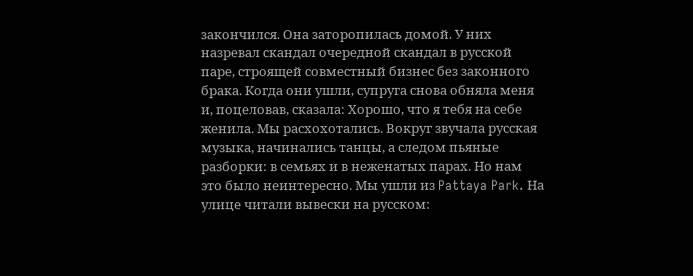закончился. Она заторопилась домой. У них назревал скандал очередной скандал в русской паре, строящей совместный бизнес без законного брака. Когда они ушли, супруга снова обняла меня и, поцеловав, сказала: Хорошо, что я тебя на себе женила. Мы расхохотались. Вокруг звучала русская музыка, начинались танцы, а следом пьяные разборки: в семьях и в неженатых парах. Но нам это было неинтересно. Мы ушли из Pattaya Park. На улице читали вывески на русском: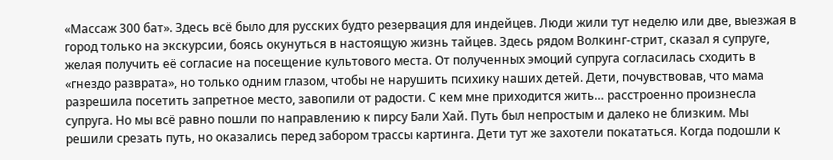«Массаж 300 бат». Здесь всё было для русских будто резервация для индейцев. Люди жили тут неделю или две, выезжая в город только на экскурсии, боясь окунуться в настоящую жизнь тайцев. Здесь рядом Волкинг-стрит, сказал я супруге, желая получить её согласие на посещение культового места. От полученных эмоций супруга согласилась сходить в «гнездо разврата», но только одним глазом, чтобы не нарушить психику наших детей. Дети, почувствовав, что мама разрешила посетить запретное место, завопили от радости. С кем мне приходится жить… расстроенно произнесла супруга. Но мы всё равно пошли по направлению к пирсу Бали Хай. Путь был непростым и далеко не близким. Мы решили срезать путь, но оказались перед забором трассы картинга. Дети тут же захотели покататься. Когда подошли к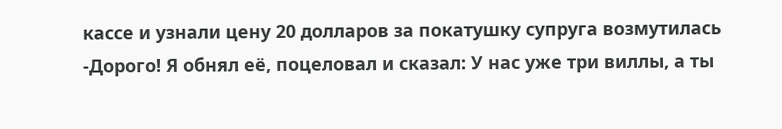кассе и узнали цену 20 долларов за покатушку супруга возмутилась -Дорого! Я обнял её, поцеловал и сказал: У нас уже три виллы, а ты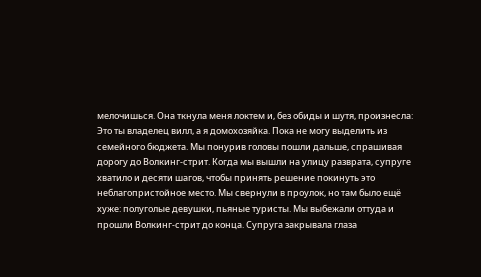мелочишься. Она ткнула меня локтем и, без обиды и шутя, произнесла: Это ты владелец вилл, а я домохозяйка. Пока не могу выделить из семейного бюджета. Мы понурив головы пошли дальше, спрашивая дорогу до Волкинг-стрит. Когда мы вышли на улицу разврата, супруге хватило и десяти шагов, чтобы принять решение покинуть это неблагопристойное место. Мы свернули в проулок, но там было ещё хуже: полуголые девушки, пьяные туристы. Мы выбежали оттуда и прошли Волкинг-стрит до конца. Супруга закрывала глаза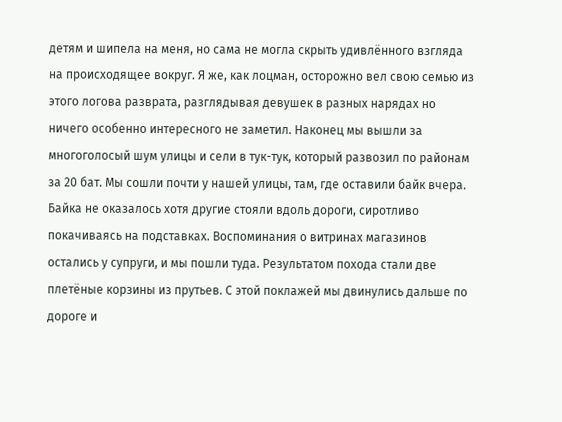детям и шипела на меня, но сама не могла скрыть удивлённого взгляда на происходящее вокруг. Я же, как лоцман, осторожно вел свою семью из этого логова разврата, разглядывая девушек в разных нарядах но ничего особенно интересного не заметил. Наконец мы вышли за многоголосый шум улицы и сели в тук-тук, который развозил по районам за 20 бат. Мы сошли почти у нашей улицы, там, где оставили байк вчера. Байка не оказалось хотя другие стояли вдоль дороги, сиротливо покачиваясь на подставках. Воспоминания о витринах магазинов остались у супруги, и мы пошли туда. Результатом похода стали две плетёные корзины из прутьев. С этой поклажей мы двинулись дальше по дороге и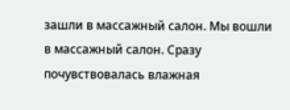зашли в массажный салон. Мы вошли в массажный салон. Сразу почувствовалась влажная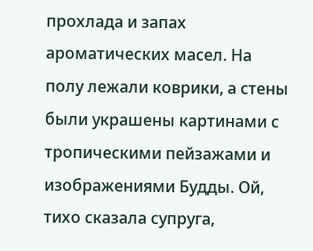прохлада и запах ароматических масел. На полу лежали коврики, а стены были украшены картинами с тропическими пейзажами и изображениями Будды. Ой, тихо сказала супруга,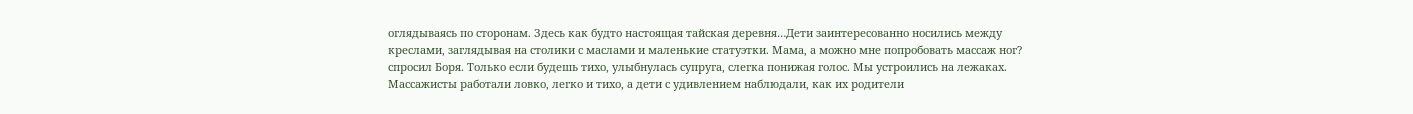оглядываясь по сторонам. Здесь как будто настоящая тайская деревня…Дети заинтересованно носились между креслами, заглядывая на столики с маслами и маленькие статуэтки. Мама, а можно мне попробовать массаж ног? спросил Боря. Только если будешь тихо, улыбнулась супруга, слегка понижая голос. Мы устроились на лежаках. Массажисты работали ловко, легко и тихо, а дети с удивлением наблюдали, как их родители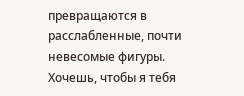превращаются в расслабленные, почти невесомые фигуры. Хочешь, чтобы я тебя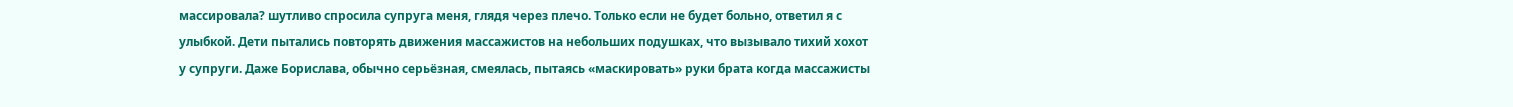массировала? шутливо спросила супруга меня, глядя через плечо. Только если не будет больно, ответил я с улыбкой. Дети пытались повторять движения массажистов на небольших подушках, что вызывало тихий хохот у супруги. Даже Борислава, обычно серьёзная, смеялась, пытаясь «маскировать» руки брата когда массажисты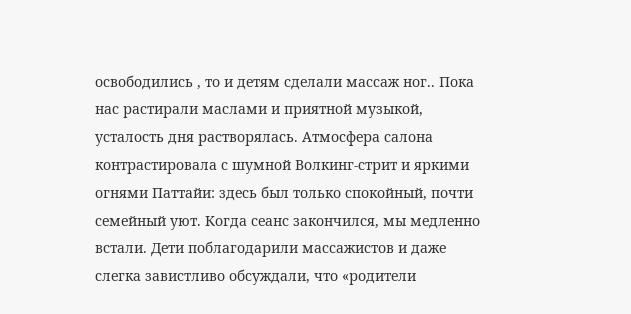освободились , то и детям сделали массаж ног.. Пока нас растирали маслами и приятной музыкой, усталость дня растворялась. Атмосфера салона контрастировала с шумной Волкинг-стрит и яркими огнями Паттайи: здесь был только спокойный, почти семейный уют. Когда сеанс закончился, мы медленно встали. Дети поблагодарили массажистов и даже слегка завистливо обсуждали, что «родители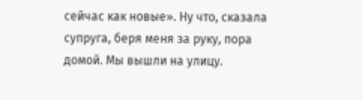сейчас как новые». Ну что, сказала супруга, беря меня за руку, пора домой. Мы вышли на улицу.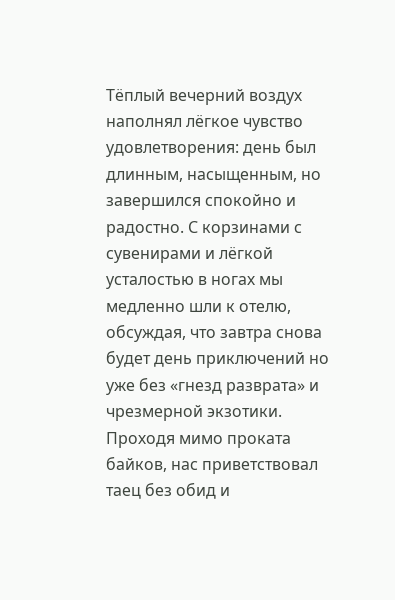Тёплый вечерний воздух наполнял лёгкое чувство удовлетворения: день был длинным, насыщенным, но завершился спокойно и радостно. С корзинами с сувенирами и лёгкой усталостью в ногах мы медленно шли к отелю, обсуждая, что завтра снова будет день приключений но уже без «гнезд разврата» и чрезмерной экзотики. Проходя мимо проката байков, нас приветствовал таец без обид и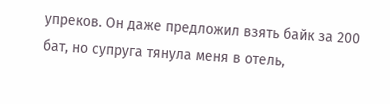упреков. Он даже предложил взять байк за 200 бат, но супруга тянула меня в отель,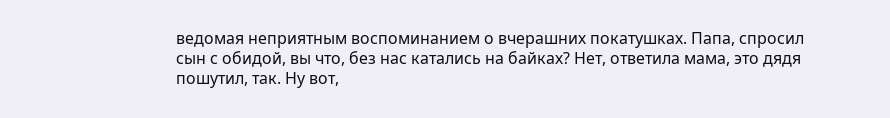ведомая неприятным воспоминанием о вчерашних покатушках. Папа, спросил сын с обидой, вы что, без нас катались на байках? Нет, ответила мама, это дядя пошутил, так. Ну вот,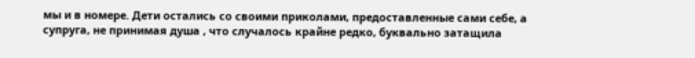мы и в номере. Дети остались со своими приколами, предоставленные сами себе, а супруга, не принимая душа , что случалось крайне редко, буквально затащила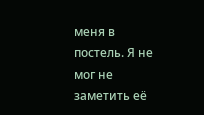меня в постель. Я не мог не заметить её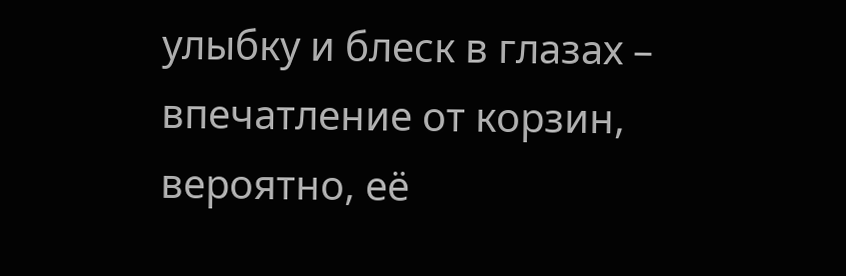улыбку и блеск в глазах – впечатление от корзин, вероятно, её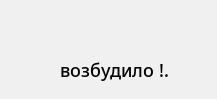возбудило !.